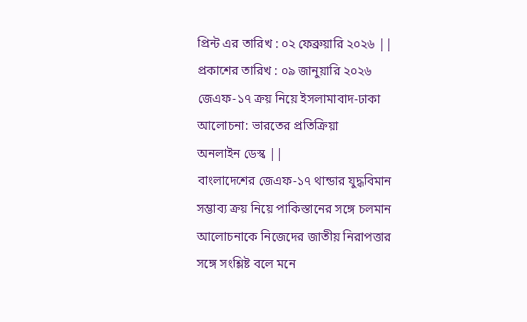প্রিন্ট এর তারিখ : ০২ ফেব্রুয়ারি ২০২৬ ||
প্রকাশের তারিখ : ০৯ জানুয়ারি ২০২৬
জেএফ-১৭ ক্রয় নিয়ে ইসলামাবাদ-ঢাকা আলোচনা: ভারতের প্রতিক্রিয়া
অনলাইন ডেস্ক ||
বাংলাদেশের জেএফ-১৭ থান্ডার যুদ্ধবিমান সম্ভাব্য ক্রয় নিয়ে পাকিস্তানের সঙ্গে চলমান আলোচনাকে নিজেদের জাতীয় নিরাপত্তার সঙ্গে সংশ্লিষ্ট বলে মনে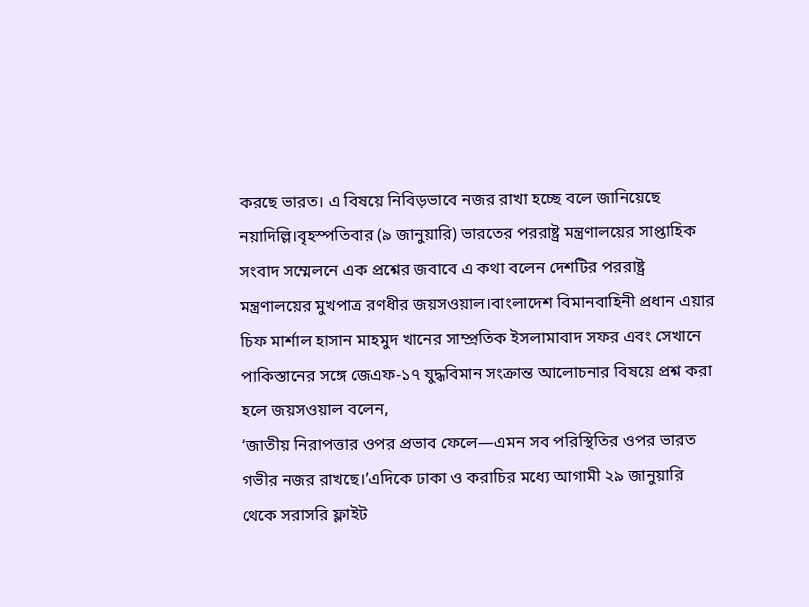করছে ভারত। এ বিষয়ে নিবিড়ভাবে নজর রাখা হচ্ছে বলে জানিয়েছে নয়াদিল্লি।বৃহস্পতিবার (৯ জানুয়ারি) ভারতের পররাষ্ট্র মন্ত্রণালয়ের সাপ্তাহিক সংবাদ সম্মেলনে এক প্রশ্নের জবাবে এ কথা বলেন দেশটির পররাষ্ট্র মন্ত্রণালয়ের মুখপাত্র রণধীর জয়সওয়াল।বাংলাদেশ বিমানবাহিনী প্রধান এয়ার চিফ মার্শাল হাসান মাহমুদ খানের সাম্প্রতিক ইসলামাবাদ সফর এবং সেখানে পাকিস্তানের সঙ্গে জেএফ-১৭ যুদ্ধবিমান সংক্রান্ত আলোচনার বিষয়ে প্রশ্ন করা হলে জয়সওয়াল বলেন,
‘জাতীয় নিরাপত্তার ওপর প্রভাব ফেলে—এমন সব পরিস্থিতির ওপর ভারত গভীর নজর রাখছে।’এদিকে ঢাকা ও করাচির মধ্যে আগামী ২৯ জানুয়ারি থেকে সরাসরি ফ্লাইট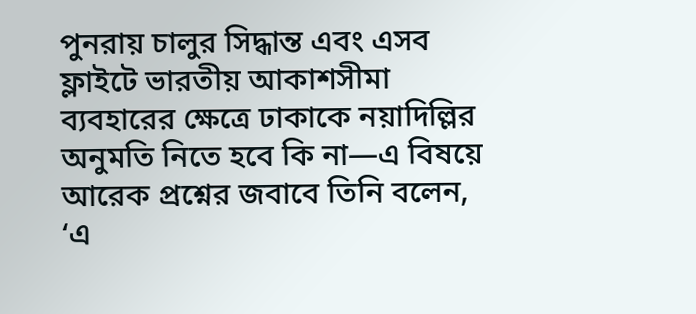পুনরায় চালুর সিদ্ধান্ত এবং এসব ফ্লাইটে ভারতীয় আকাশসীমা ব্যবহারের ক্ষেত্রে ঢাকাকে নয়াদিল্লির অনুমতি নিতে হবে কি না—এ বিষয়ে আরেক প্রশ্নের জবাবে তিনি বলেন,
‘এ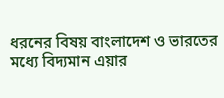ধরনের বিষয় বাংলাদেশ ও ভারতের মধ্যে বিদ্যমান এয়ার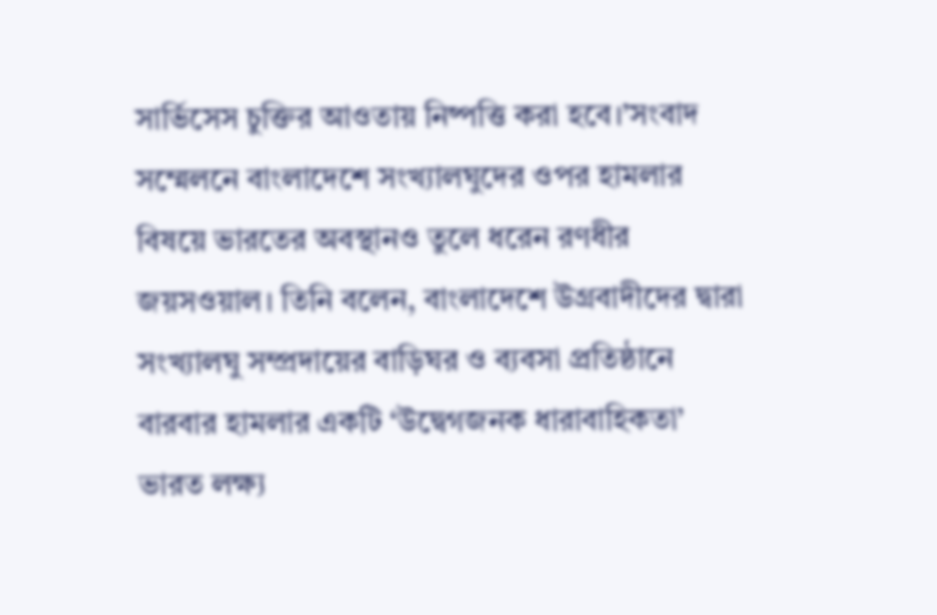সার্ভিসেস চুক্তির আওতায় নিষ্পত্তি করা হবে।’সংবাদ সম্মেলনে বাংলাদেশে সংখ্যালঘুদের ওপর হামলার বিষয়ে ভারতের অবস্থানও তুলে ধরেন রণধীর জয়সওয়াল। তিনি বলেন, বাংলাদেশে উগ্রবাদীদের দ্বারা সংখ্যালঘু সম্প্রদায়ের বাড়িঘর ও ব্যবসা প্রতিষ্ঠানে বারবার হামলার একটি ‘উদ্বেগজনক ধারাবাহিকতা’ ভারত লক্ষ্য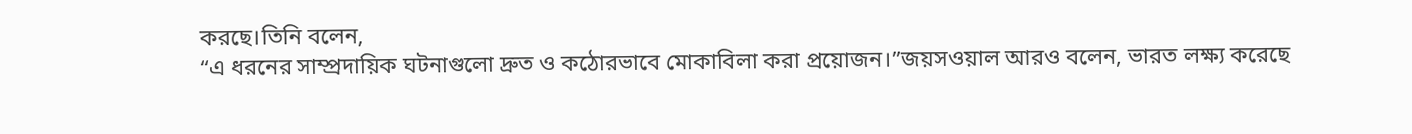করছে।তিনি বলেন,
“এ ধরনের সাম্প্রদায়িক ঘটনাগুলো দ্রুত ও কঠোরভাবে মোকাবিলা করা প্রয়োজন।”জয়সওয়াল আরও বলেন, ভারত লক্ষ্য করেছে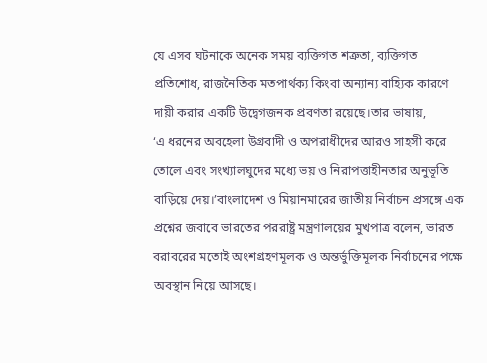যে এসব ঘটনাকে অনেক সময় ব্যক্তিগত শত্রুতা, ব্যক্তিগত প্রতিশোধ, রাজনৈতিক মতপার্থক্য কিংবা অন্যান্য বাহ্যিক কারণে দায়ী করার একটি উদ্বেগজনক প্রবণতা রয়েছে।তার ভাষায়,
‘এ ধরনের অবহেলা উগ্রবাদী ও অপরাধীদের আরও সাহসী করে তোলে এবং সংখ্যালঘুদের মধ্যে ভয় ও নিরাপত্তাহীনতার অনুভূতি বাড়িয়ে দেয়।’বাংলাদেশ ও মিয়ানমারের জাতীয় নির্বাচন প্রসঙ্গে এক প্রশ্নের জবাবে ভারতের পররাষ্ট্র মন্ত্রণালয়ের মুখপাত্র বলেন, ভারত বরাবরের মতোই অংশগ্রহণমূলক ও অন্তর্ভুক্তিমূলক নির্বাচনের পক্ষে অবস্থান নিয়ে আসছে।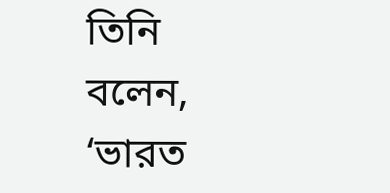তিনি বলেন,
‘ভারত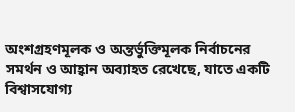অংশগ্রহণমূলক ও অন্তর্ভুক্তিমূলক নির্বাচনের সমর্থন ও আহ্বান অব্যাহত রেখেছে, যাতে একটি বিশ্বাসযোগ্য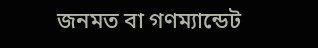জনমত বা গণম্যান্ডেট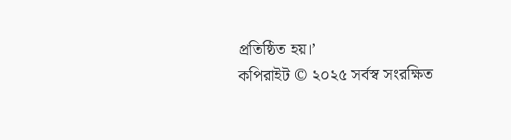প্রতিষ্ঠিত হয়।’
কপিরাইট © ২০২৫ সর্বস্ব সংরক্ষিত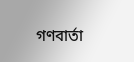গণবার্তা